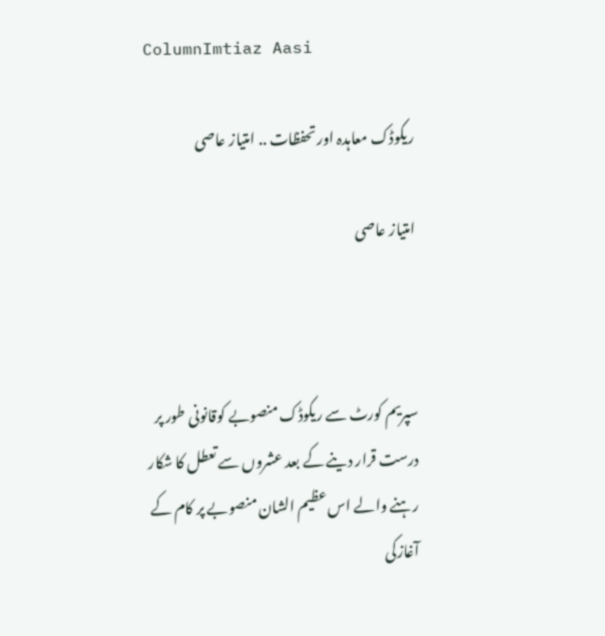ColumnImtiaz Aasi

ریکوڈک معاہدہ اور تحفظات .. امتیاز عاصی

امتیاز عاصی



سپریم کورٹ سے ریکوڈک منصوبے کوقانونی طور پر درست قرار دینے کے بعد عشروں سے تعطل کا شکار رہنے والے اس عظیم الشان منصوبے پر کام کے آغازکی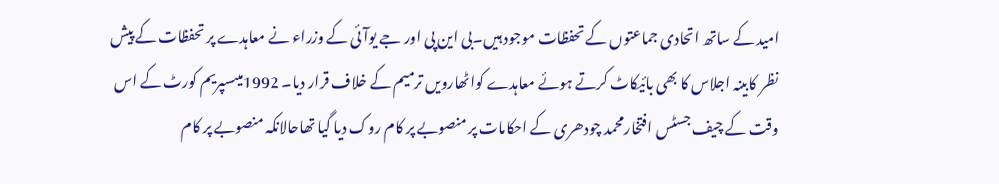امید کے ساتھ اتحادی جماعتوں کے تحفظات موجود ہیں۔بی این پی اور جے یوآئی کے وزراء نے معاہدے پر تحفظات کے پیش نظر کابینہ اجلاس کا بھی بائیکاٹ کرتے ہوئے معاہدے کواٹھارویں ترمیم کے خلاف قرار دیا۔ 1992میںسپریم کورٹ کے اس وقت کے چیف جسٹس افتخارمحمد چودھری کے احکامات پر منصوبے پر کام روک دیا گیا تھاحالانکہ منصوبے پر کام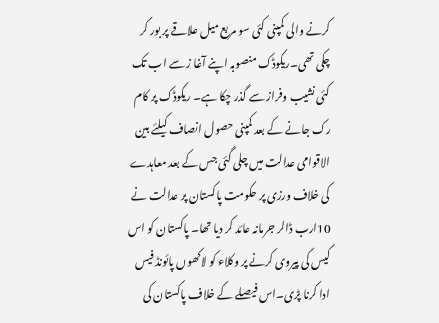کرنے والی کمپنی کئی سو مربع میل علاقے پر بور کر چکی تھی۔ریکوڈک منصوبہ اپنے آغا ز سے اب تک کئی نشیب وفراز سے گذر چکا ہے۔ ریکوڈک پر کام رک جانے کے بعد کمپنی حصول انصاف کیلئے بین الاقوامی عدالت میں چلی گئی جس کے بعد معاہدے کی خلاف ورزی پر حکومت پاکستان پر عدالت نے 10ارب ڈالر جرمانہ عائد کر دیا تھا۔ پاکستان کو اس کیس کی پیروی کرنے پر وکلاء کو لاکھوں پائونڈ فیس ادا کرنا پڑی۔اس فیصلے کے خلاف پاکستان کی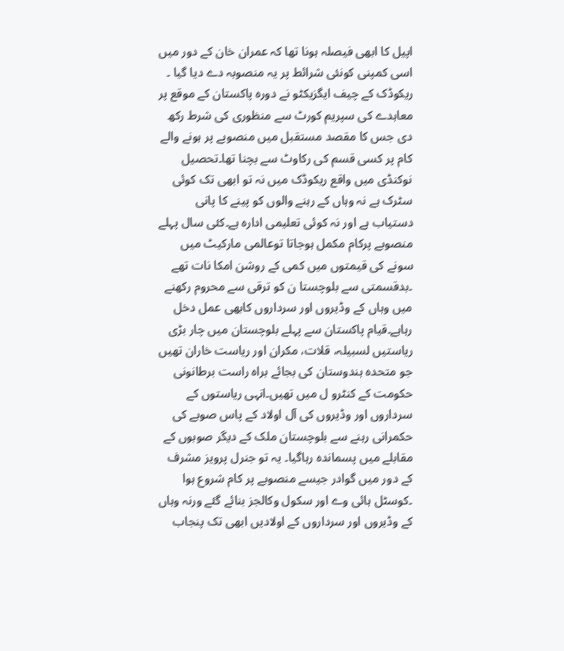اپیل کا ابھی فیصلہ ہونا تھا کہ عمران خان کے دور میں اسی کمپنی کونئی شرائط پر یہ منصوبہ دے دیا گیا ۔ ریکوڈک کے چیف ایگزیکٹو نے دورہ پاکستان کے موقع پر معاہدے کی سپریم کورٹ سے منظوری کی شرط رکھ دی جس کا مقصد مستقبل میں منصوبے پر ہونے والے کام پر کسی قسم کی رکاوٹ سے بچنا تھا۔تحصیل نوکنڈی میں واقع ریکوڈک میں نہ تو ابھی تک کوئی سٹرک ہے نہ وہاں کے رہنے والوں کو پینے کا پانی دستیاب ہے اور نہ کوئی تعلیمی ادارہ ہے۔کئی سال پہلے منصوبے پرکام مکمل ہوجاتا توعالمی مارکیٹ میں سونے کی قیمتوں میں کمی کے روشن امکا نات تھے ۔بدقسمتی سے بلوچستا ن کو ترقی سے محروم رکھنے میں وہاں کے وڈیروں اور سرداروں کابھی عمل دخل رہاہے۔قیام پاکستان سے پہلے بلوچستان میں چار بڑی ریاستیں لسبیلہ، قلات، مکران اور ریاست خاران تھیں جو متحدہ ہندوستان کی بجائے براہ راست برطانونی حکومت کے کنٹرو ل میں تھیں۔انہی ریاستوں کے سرداروں اور وڈیروں کی آل اولاد کے پاس صوبے کی حکمرانی رہنے سے بلوچستان ملک کے دیگر صوبوں کے مقابلے میں پسماندہ رہاگیا۔ یہ تو جنرل پرویز مشرف کے دور میں گوادر جیسے منصوبے پر کام شروع ہوا ۔کوسٹل ہائی وے اور سکول وکالجز بنائے گئے ورنہ وہاں کے وڈیروں اور سرداروں کے اولادیں ابھی تک پنجاب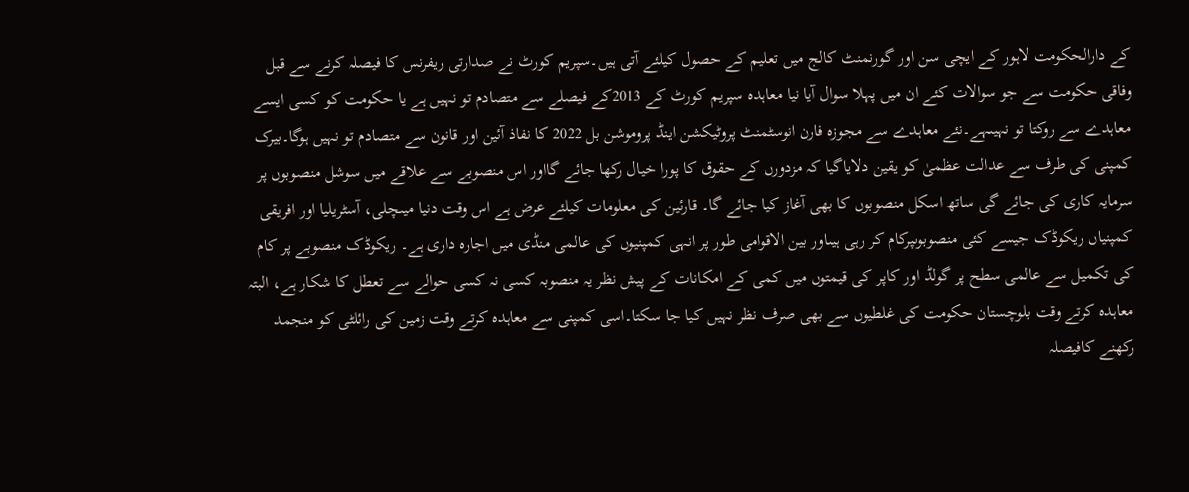کے دارالحکومت لاہور کے ایچی سن اور گورنمنٹ کالج میں تعلیم کے حصول کیلئے آتی ہیں۔سپریم کورٹ نے صدارتی ریفرنس کا فیصلہ کرنے سے قبل وفاقی حکومت سے جو سوالات کئے ان میں پہلا سوال آیا نیا معاہدہ سپریم کورٹ کے 2013کے فیصلے سے متصادم تو نہیں ہے یا حکومت کو کسی ایسے معاہدے سے روکتا تو نہیںہے۔نئے معاہدے سے مجوزہ فارن انوسٹمنٹ پروٹیکشن اینڈ پروموشن بل 2022 کا نفاذ آئین اور قانون سے متصادم تو نہیں ہوگا۔بیرک کمپنی کی طرف سے عدالت عظمیٰ کو یقین دلایاگیا کہ مزدورں کے حقوق کا پورا خیال رکھا جائے گااور اس منصوبے سے علاقے میں سوشل منصوبوں پر سرمایہ کاری کی جائے گی ساتھ اسکل منصوبوں کا بھی آغاز کیا جائے گا۔ قارئین کی معلومات کیلئے عرض ہے اس وقت دنیا میںچلی، آسٹریلیا اور افریقی کمپنیاں ریکوڈک جیسے کئی منصوبوںپرکام کر رہی ہیںاور بین الاقوامی طور پر انہی کمپنیوں کی عالمی منڈی میں اجارہ داری ہے۔ ریکوڈک منصوبے پر کام کی تکمیل سے عالمی سطح پر گولڈ اور کاپر کی قیمتوں میں کمی کے امکانات کے پیش نظر یہ منصوبہ کسی نہ کسی حوالے سے تعطل کا شکار ہے، البتہ معاہدہ کرتے وقت بلوچستان حکومت کی غلطیوں سے بھی صرف نظر نہیں کیا جا سکتا۔اسی کمپنی سے معاہدہ کرتے وقت زمین کی رائلٹی کو منجمد رکھنے کافیصلہ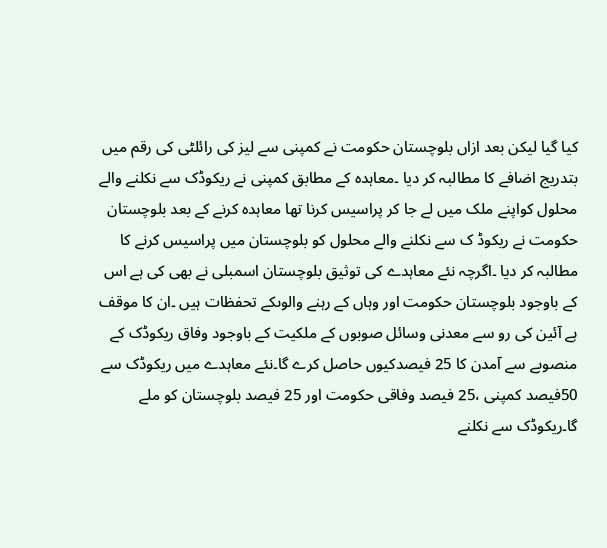کیا گیا لیکن بعد ازاں بلوچستان حکومت نے کمپنی سے لیز کی رائلٹی کی رقم میں بتدریج اضافے کا مطالبہ کر دیا ۔معاہدہ کے مطابق کمپنی نے ریکوڈک سے نکلنے والے محلول کواپنے ملک میں لے جا کر پراسیس کرنا تھا معاہدہ کرنے کے بعد بلوچستان حکومت نے ریکوڈ ک سے نکلنے والے محلول کو بلوچستان میں پراسیس کرنے کا مطالبہ کر دیا ۔اگرچہ نئے معاہدے کی توثیق بلوچستان اسمبلی نے بھی کی ہے اس کے باوجود بلوچستان حکومت اور وہاں کے رہنے والوںکے تحفظات ہیں ۔ان کا موقف ہے آئین کی رو سے معدنی وسائل صوبوں کے ملکیت کے باوجود وفاق ریکوڈک کے منصوبے سے آمدن کا 25 فیصدکیوں حاصل کرے گا۔نئے معاہدے میں ریکوڈک سے 50فیصد کمپنی ،25 فیصد وفاقی حکومت اور 25 فیصد بلوچستان کو ملے گا۔ریکوڈک سے نکلنے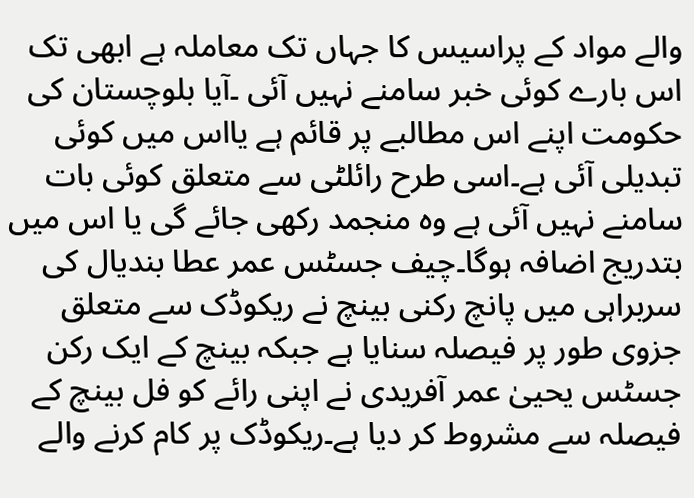والے مواد کے پراسیس کا جہاں تک معاملہ ہے ابھی تک اس بارے کوئی خبر سامنے نہیں آئی ۔آیا بلوچستان کی حکومت اپنے اس مطالبے پر قائم ہے یااس میں کوئی تبدیلی آئی ہے۔اسی طرح رائلٹی سے متعلق کوئی بات سامنے نہیں آئی ہے وہ منجمد رکھی جائے گی یا اس میں بتدریج اضافہ ہوگا۔چیف جسٹس عمر عطا بندیال کی سربراہی میں پانچ رکنی بینچ نے ریکوڈک سے متعلق جزوی طور پر فیصلہ سنایا ہے جبکہ بینچ کے ایک رکن جسٹس یحییٰ عمر آفریدی نے اپنی رائے کو فل بینچ کے فیصلہ سے مشروط کر دیا ہے۔ریکوڈک پر کام کرنے والے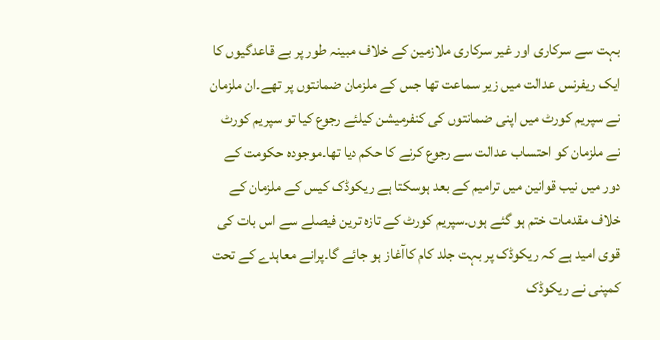بہت سے سرکاری اور غیر سرکاری ملازمین کے خلاف مبینہ طور پر بے قاعدگیوں کا ایک ریفرنس عدالت میں زیر سماعت تھا جس کے ملزمان ضمانتوں پر تھے۔ان ملزمان نے سپریم کورٹ میں اپنی ضمانتوں کی کنفرمیشن کیلئے رجوع کیا تو سپریم کورٹ نے ملزمان کو احتساب عدالت سے رجوع کرنے کا حکم دیا تھا۔موجودہ حکومت کے دور میں نیب قوانین میں ترامیم کے بعد ہوسکتا ہے ریکوڈک کیس کے ملزمان کے خلاف مقدمات ختم ہو گئے ہوں۔سپریم کورٹ کے تازہ ترین فیصلے سے اس بات کی قوی امید ہے کہ ریکوڈک پر بہت جلد کام کاآغاز ہو جائے گا۔پرانے معاہدے کے تحت کمپنی نے ریکوڈک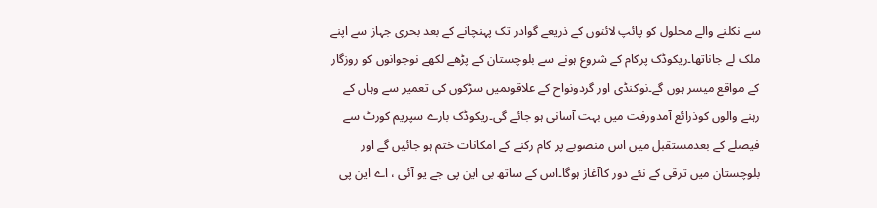سے نکلنے والے محلول کو پائپ لائنوں کے ذریعے گوادر تک پہنچانے کے بعد بحری جہاز سے اپنے ملک لے جاناتھا۔ریکوڈک پرکام کے شروع ہونے سے بلوچستان کے پڑھے لکھے نوجوانوں کو روزگار کے مواقع میسر ہوں گے۔نوکنڈی اور گردونواح کے علاقوںمیں سڑکوں کی تعمیر سے وہاں کے رہنے والوں کوذرائع آمدورفت میں بہت آسانی ہو جائے گی۔ریکوڈک بارے سپریم کورٹ سے فیصلے کے بعدمستقبل میں اس منصوبے پر کام رکنے کے امکانات ختم ہو جائیں گے اور بلوچستان میں ترقی کے نئے دور کاآغاز ہوگا۔اس کے ساتھ بی این پی جے یو آئی ، اے این پی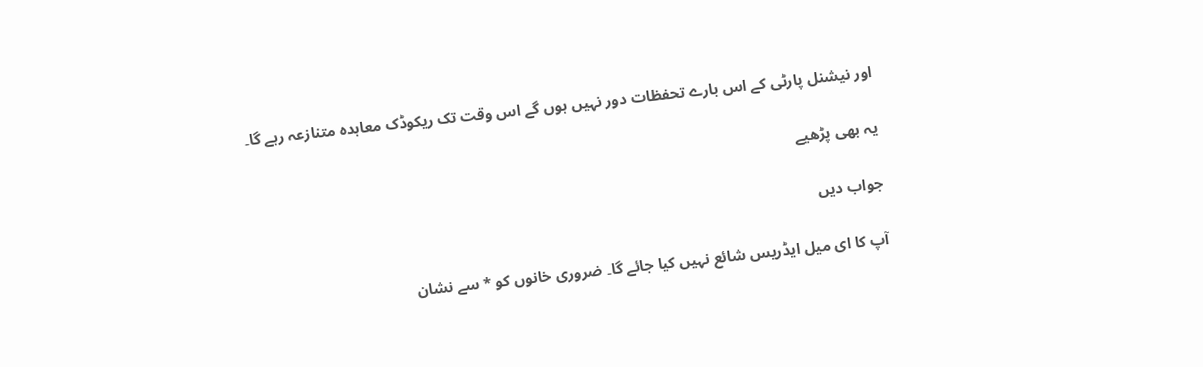اور نیشنل پارٹی کے اس بارے تحفظات دور نہیں ہوں گے اس وقت تک ریکوڈک معاہدہ متنازعہ رہے گا۔

یہ بھی پڑھیے

جواب دیں

آپ کا ای میل ایڈریس شائع نہیں کیا جائے گا۔ ضروری خانوں کو * سے نشان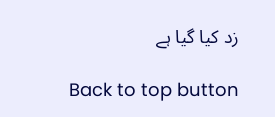زد کیا گیا ہے

Back to top button